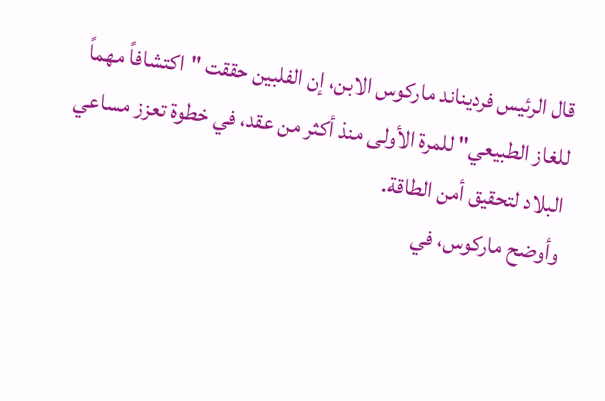قال الرئيس فرديناند ماركوس الابن، إن الفلبين حققت "اكتشافاً مهماً للغاز الطبيعي" للمرة الأولى منذ أكثر من عقد، في خطوة تعزز مساعي البلاد لتحقيق أمن الطاقة.
وأوضح ماركوس، في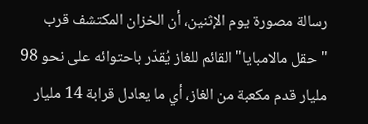رسالة مصورة يوم الإثنين، أن الخزان المكتشف قرب "حقل مالامبايا" القائم للغاز يُقدّر باحتوائه على نحو 98 مليار قدم مكعبة من الغاز، أي ما يعادل قرابة 14 مليار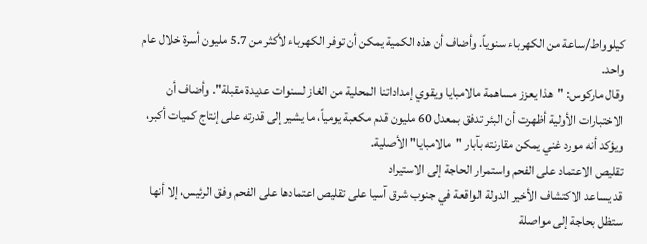كيلوواط/ساعة من الكهرباء سنوياً. وأضاف أن هذه الكمية يمكن أن توفر الكهرباء لأكثر من 5.7 مليون أسرة خلال عام واحد.
وقال ماركوس: "هذا يعزز مساهمة مالامبايا ويقوي إمداداتنا المحلية من الغاز لسنوات عديدة مقبلة". وأضاف أن الاختبارات الأولية أظهرت أن البئر تدفق بمعدل 60 مليون قدم مكعبة يومياً، ما يشير إلى قدرته على إنتاج كميات أكبر، ويؤكد أنه مورد غني يمكن مقارنته بآبار "مالامبايا" الأصلية.
تقليص الاعتماد على الفحم واستمرار الحاجة إلى الاستيراد
قد يساعد الاكتشاف الأخير الدولة الواقعة في جنوب شرق آسيا على تقليص اعتمادها على الفحم وفق الرئيس، إلا أنها ستظل بحاجة إلى مواصلة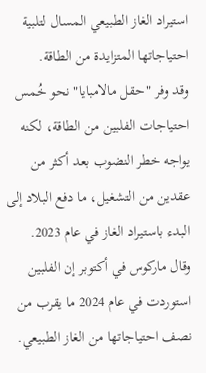استيراد الغاز الطبيعي المسال لتلبية احتياجاتها المتزايدة من الطاقة.
وقد وفر "حقل مالامبايا" نحو خُمس احتياجات الفلبين من الطاقة، لكنه يواجه خطر النضوب بعد أكثر من عقدين من التشغيل، ما دفع البلاد إلى البدء باستيراد الغاز في عام 2023.
وقال ماركوس في أكتوبر إن الفلبين استوردت في عام 2024 ما يقرب من نصف احتياجاتها من الغاز الطبيعي.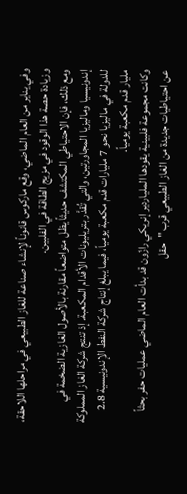وفي يناير من العام الماضي، وقع ماركوس قانوناً لإنشاء صناعة للغاز الطبيعي في مراحلها اللاحقة، وزيادة حصة هذا الوقود في مزيج الطاقة في الفلبين.
ومع ذلك، فإن الاحتياطي المكتشف حديثاً يظل متواضعاً مقارنة بالأصول الغازية الضخمة في إندونيسيا وماليزيا المجاورتين، والتي تُقدَّر بتريليونات الأقدام المكعبة. إذ تنتج شركة الغاز المملوكة للدولة في ماليزيا نحو 7 مليارات قدم مكعبة يومياً، فيما يبلغ إنتاج شركة النفط الإندونيسية 2.8 مليار قدم مكعبة يومياً.
وكانت مجموعة فلبينية يقودها الملياردير إنريكي رازّون قد بدأت العام الماضي عمليات حفر بحثاً عن احتياطيات جديدة من الغاز الطبيعي قرب "حقل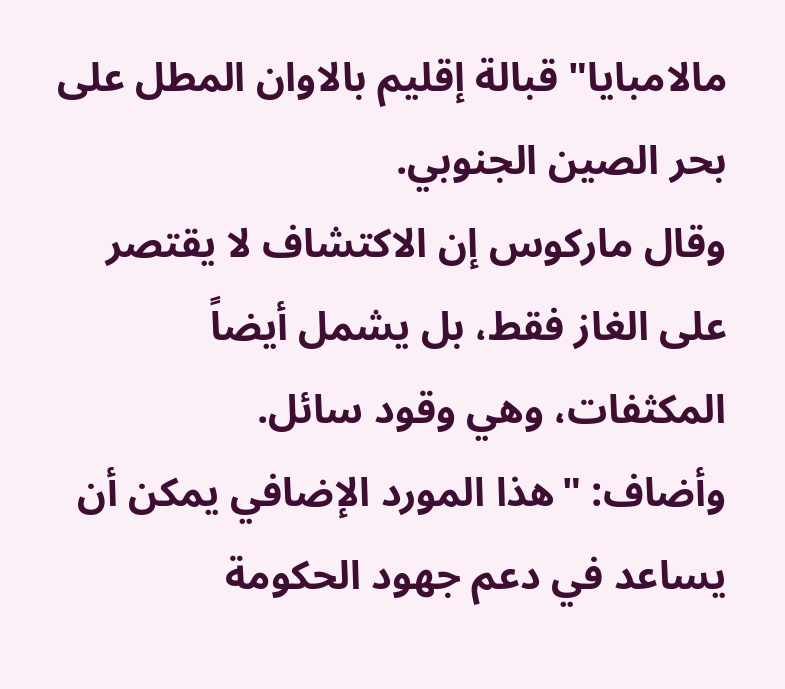مالامبايا" قبالة إقليم بالاوان المطل على بحر الصين الجنوبي.
وقال ماركوس إن الاكتشاف لا يقتصر على الغاز فقط، بل يشمل أيضاً المكثفات، وهي وقود سائل.
وأضاف: "هذا المورد الإضافي يمكن أن يساعد في دعم جهود الحكومة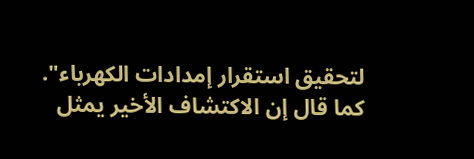لتحقيق استقرار إمدادات الكهرباء".
كما قال إن الاكتشاف الأخير يمثل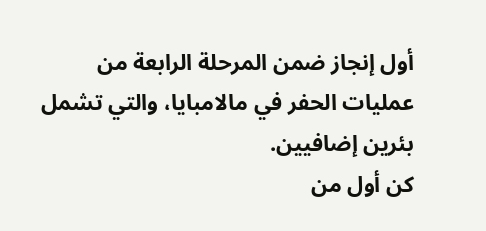أول إنجاز ضمن المرحلة الرابعة من عمليات الحفر في مالامبايا، والتي تشمل بئرين إضافيين.
كن أول من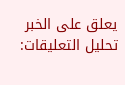يعلق على الخبر
تحليل التعليقات: